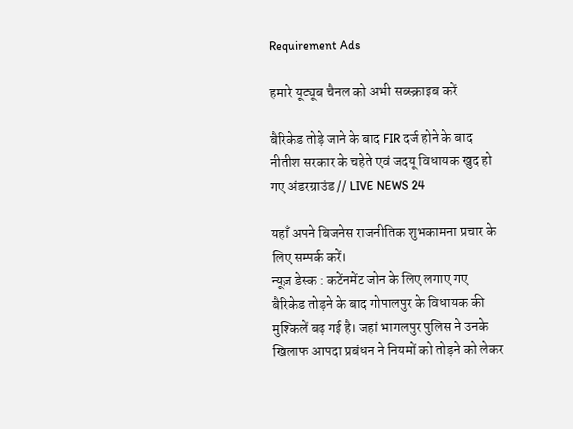Requirement Ads

हमारे यूट्यूब चैनल को अभी सब्स्क्राइब करें

बैरिकेड तोड़े जाने के बाद FIR दर्ज होने के बाद नीतीश सरकार के चहेते एवं जदयू विधायक खुद हो गए अंडरग्राउंड // LIVE NEWS 24

यहाँ अपने बिजनेस राजनीतिक शुभकामना प्रचार के लिए सम्पर्क करें।
न्यूज़ डेस्क : कटेंनमेंट जोन के लिए लगाए गए बैरिकेड तोड़ने के बाद गोपालपुर के विधायक की मुश्किलें बढ़ गई है। जहां भागलपुर पुलिस ने उनके खिलाफ आपदा प्रबंधन ने नियमों को तोड़ने को लेकर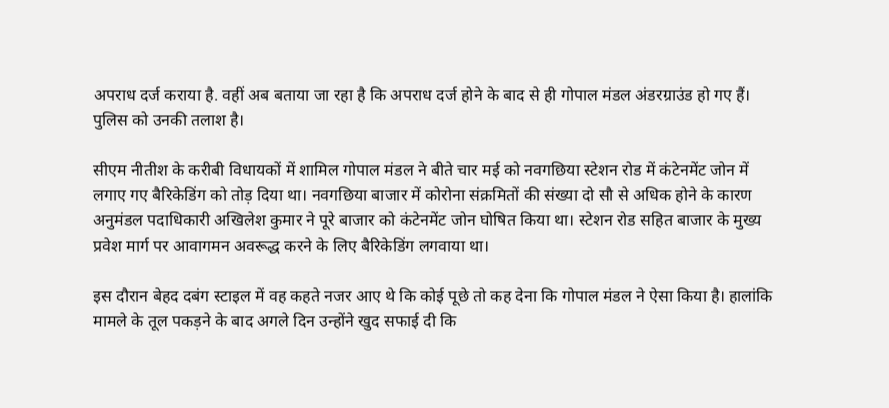अपराध दर्ज कराया है. वहीं अब बताया जा रहा है कि अपराध दर्ज होने के बाद से ही गोपाल मंडल अंडरग्राउंड हो गए हैं। पुलिस को उनकी तलाश है।

सीएम नीतीश के करीबी विधायकों में शामिल गोपाल मंडल ने बीते चार मई को नवगछिया स्टेशन रोड में कंटेनमेंट जोन में लगाए गए बैरिकेडिंग को तोड़ दिया था। नवगछिया बाजार में कोरोना संक्रमितों की संख्या दो सौ से अधिक होने के कारण अनुमंडल पदाधिकारी अखिलेश कुमार ने पूरे बाजार को कंटेनमेंट जोन घोषित किया था। स्टेशन रोड सहित बाजार के मुख्य प्रवेश मार्ग पर आवागमन अवरूद्ध करने के लिए बैरिकेडिंग लगवाया था।

इस दौरान बेहद दबंग स्टाइल में वह कहते नजर आए थे कि कोई पूछे तो कह देना कि गोपाल मंडल ने ऐसा किया है। हालांकि मामले के तूल पकड़ने के बाद अगले दिन उन्होंने खुद सफाई दी कि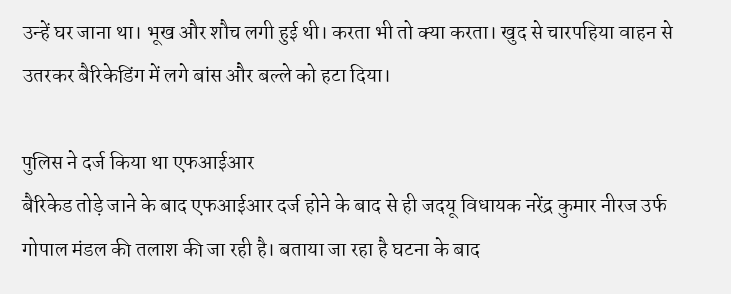उन्‍हें घर जाना था। भूख और शौच लगी हुई थी। करता भी तो क्‍या करता। खुद से चारपहिया वाहन से उतरकर बैरिकेडिंग में लगे बांस और बल्‍ले को हटा दिया।

पुलिस ने दर्ज किया था एफआईआर
बैरिकेड तोड़े जाने के बाद एफआईआर दर्ज होने के बाद से ही जदयू विधायक नरेंद्र कुमार नीरज उर्फ गोपाल मंडल की तलाश की जा रही है। बताया जा रहा है घटना के बाद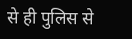से ही पुलिस से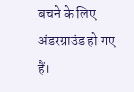बचने के लिए अंडरग्राउंड हो गए हैं।